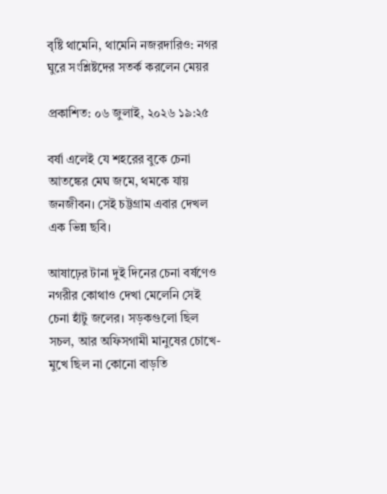বৃষ্টি থামেনি, থামেনি নজরদারিও: নগর ঘুরে সংশ্লিষ্টদের সতর্ক করলেন মেয়র

প্রকাশিত: ০৬ জুলাই, ২০২৬ ১৯:২৫

বর্ষা এলেই যে শহরের বুকে চেনা আতঙ্কের মেঘ জমে, থমকে যায় জনজীবন। সেই চট্টগ্রাম এবার দেখল এক ভিন্ন ছবি।

আষাঢ়ের টানা দুই দিনের চেনা বর্ষণেও নগরীর কোথাও দেখা মেলেনি সেই চেনা হাঁটু জলের। সড়কগুলো ছিল সচল, আর অফিসগামী মানুষের চোখে-মুখে ছিল না কোনো বাড়তি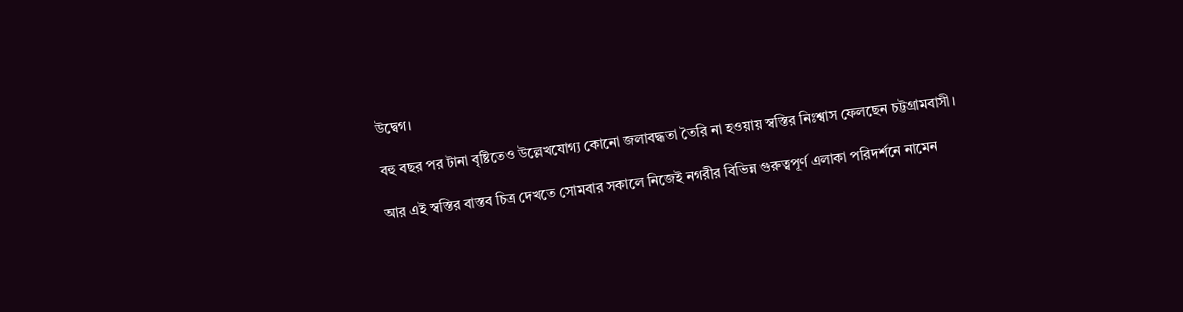উদ্বেগ।

বহু বছর পর টানা বৃষ্টিতেও উল্লেখযোগ্য কোনো জলাবদ্ধতা তৈরি না হওয়ায় স্বস্তির নিঃশ্বাস ফেলছেন চট্টগ্রামবাসী।

আর এই স্বস্তির বাস্তব চিত্র দেখতে সোমবার সকালে নিজেই নগরীর বিভিন্ন গুরুত্বপূর্ণ এলাকা পরিদর্শনে নামেন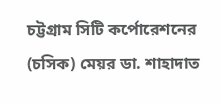চট্টগ্রাম সিটি কর্পোরেশনের (চসিক) মেয়র ডা. শাহাদাত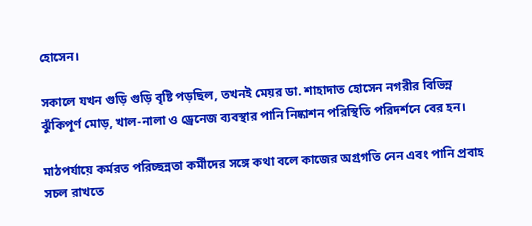হোসেন।

সকালে যখন গুড়ি গুড়ি বৃষ্টি পড়ছিল, তখনই মেয়র ডা. শাহাদাত হোসেন নগরীর বিভিন্ন ঝুঁকিপূর্ণ মোড়, খাল-নালা ও ড্রেনেজ ব্যবস্থার পানি নিষ্কাশন পরিস্থিতি পরিদর্শনে বের হন।

মাঠপর্যায়ে কর্মরত পরিচ্ছন্নতা কর্মীদের সঙ্গে কথা বলে কাজের অগ্রগতি নেন এবং পানি প্রবাহ সচল রাখতে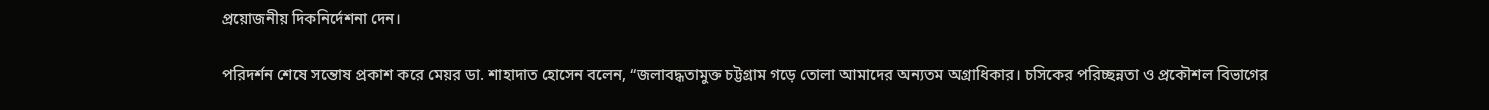প্রয়োজনীয় দিকনির্দেশনা দেন।

পরিদর্শন শেষে সন্তোষ প্রকাশ করে মেয়র ডা. শাহাদাত হোসেন বলেন, “জলাবদ্ধতামুক্ত চট্টগ্রাম গড়ে তোলা আমাদের অন্যতম অগ্রাধিকার। চসিকের পরিচ্ছন্নতা ও প্রকৌশল বিভাগের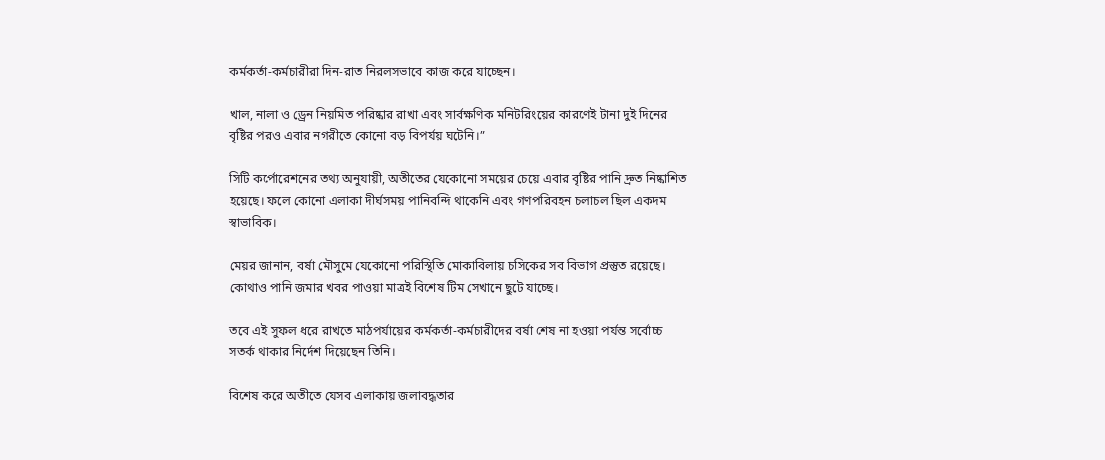কর্মকর্তা-কর্মচারীরা দিন-রাত নিরলসভাবে কাজ করে যাচ্ছেন।

খাল, নালা ও ড্রেন নিয়মিত পরিষ্কার রাখা এবং সার্বক্ষণিক মনিটরিংয়ের কারণেই টানা দুই দিনের বৃষ্টির পরও এবার নগরীতে কোনো বড় বিপর্যয় ঘটেনি।”

সিটি কর্পোরেশনের তথ্য অনুযায়ী, অতীতের যেকোনো সময়ের চেয়ে এবার বৃষ্টির পানি দ্রুত নিষ্কাশিত হয়েছে। ফলে কোনো এলাকা দীর্ঘসময় পানিবন্দি থাকেনি এবং গণপরিবহন চলাচল ছিল একদম স্বাভাবিক।

মেয়র জানান, বর্ষা মৌসুমে যেকোনো পরিস্থিতি মোকাবিলায় চসিকের সব বিভাগ প্রস্তুত রয়েছে। কোথাও পানি জমার খবর পাওয়া মাত্রই বিশেষ টিম সেখানে ছুটে যাচ্ছে।

তবে এই সুফল ধরে রাখতে মাঠপর্যায়ের কর্মকর্তা-কর্মচারীদের বর্ষা শেষ না হওয়া পর্যন্ত সর্বোচ্চ সতর্ক থাকার নির্দেশ দিয়েছেন তিনি।

বিশেষ করে অতীতে যেসব এলাকায় জলাবদ্ধতার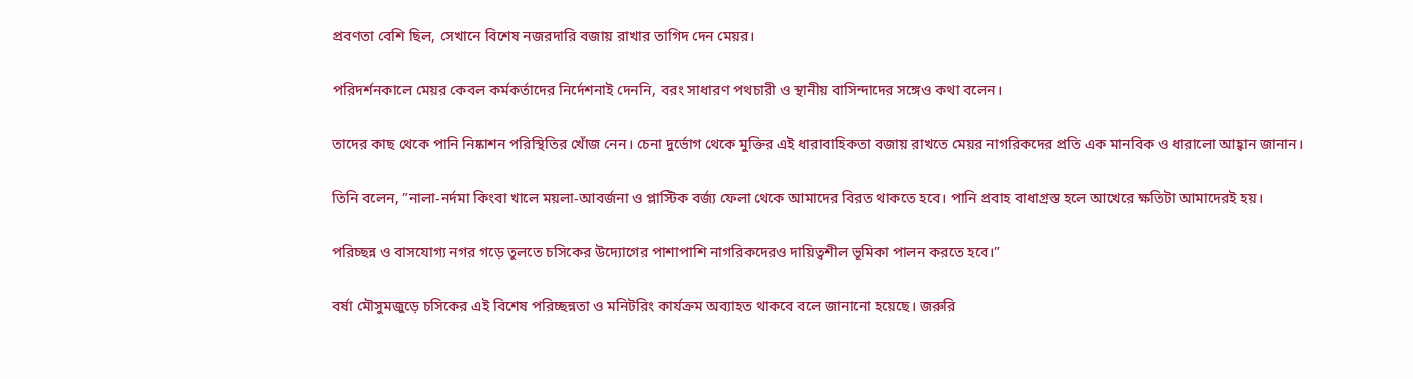প্রবণতা বেশি ছিল, সেখানে বিশেষ নজরদারি বজায় রাখার তাগিদ দেন মেয়র।

পরিদর্শনকালে মেয়র কেবল কর্মকর্তাদের নির্দেশনাই দেননি, বরং সাধারণ পথচারী ও স্থানীয় বাসিন্দাদের সঙ্গেও কথা বলেন।

তাদের কাছ থেকে পানি নিষ্কাশন পরিস্থিতির খোঁজ নেন। চেনা দুর্ভোগ থেকে মুক্তির এই ধারাবাহিকতা বজায় রাখতে মেয়র নাগরিকদের প্রতি এক মানবিক ও ধারালো আহ্বান জানান।

তিনি বলেন, ”নালা-নর্দমা কিংবা খালে ময়লা-আবর্জনা ও প্লাস্টিক বর্জ্য ফেলা থেকে আমাদের বিরত থাকতে হবে। পানি প্রবাহ বাধাগ্রস্ত হলে আখেরে ক্ষতিটা আমাদেরই হয়।

পরিচ্ছন্ন ও বাসযোগ্য নগর গড়ে তুলতে চসিকের উদ্যোগের পাশাপাশি নাগরিকদেরও দায়িত্বশীল ভূমিকা পালন করতে হবে।”

বর্ষা মৌসুমজুড়ে চসিকের এই বিশেষ পরিচ্ছন্নতা ও মনিটরিং কার্যক্রম অব্যাহত থাকবে বলে জানানো হয়েছে। জরুরি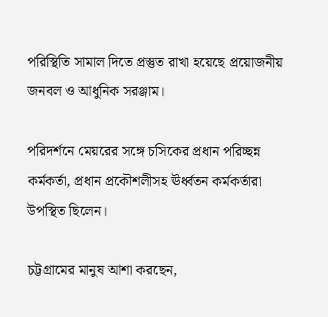পরিস্থিতি সামাল দিতে প্রস্তুত রাখা হয়েছে প্রয়োজনীয় জনবল ও আধুনিক সরঞ্জাম।

পরিদর্শনে মেয়রের সঙ্গে চসিকের প্রধান পরিচ্ছন্ন কর্মকর্তা, প্রধান প্রকৌশলীসহ ঊর্ধ্বতন কর্মকর্তারা উপস্থিত ছিলেন।

চট্টগ্রামের মানুষ আশা করছেন,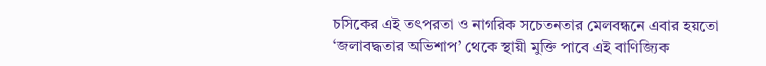চসিকের এই তৎপরতা ও নাগরিক সচেতনতার মেলবন্ধনে এবার হয়তো ‘জলাবদ্ধতার অভিশাপ’ থেকে স্থায়ী মুক্তি পাবে এই বাণিজ্যিক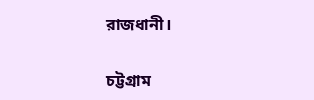রাজধানী।

চট্টগ্রাম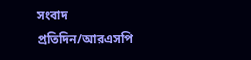সংবাদ প্রতিদিন/আরএসপি